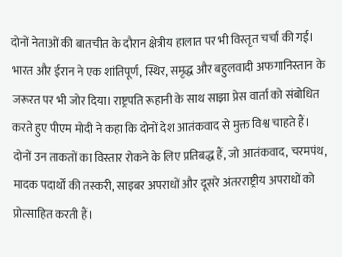दोनों नेताओं की बातचीत के दौरान क्षेत्रीय हालात पर भी विस्तृत चर्चा की गई। भारत और ईरान ने एक शांतिपूर्ण, स्थिर, समृद्ध और बहुलवादी अफगानिस्तान के जरूरत पर भी जोर दिया। राष्ट्रपति रूहानी के साथ साझा प्रेस वार्ता को संबोधित करते हुए पीएम मोदी ने कहा कि दोनों देश आतंकवाद से मुक्त विश्व चाहते हैं। दोनों उन ताकतों का विस्तार रोकने के लिए प्रतिबद्ध हैं, जो आतंकवाद, चरमपंथ, मादक पदार्थों की तस्करी, साइबर अपराधों और दूसरे अंतरराष्ट्रीय अपराधों को प्रोत्साहित करती हैं।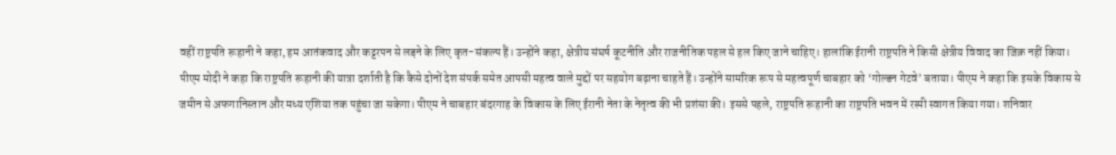वहीं राष्ट्रपति रूहानी ने कहा, हम आतंकवाद और कट्टरपन से लड़ने के लिए कृत-संकल्प हैं। उन्होंने कहा, क्षेत्रीय संघर्ष कूटनीति और राजनीतिक पहल से हल किए जाने चाहिए। हालांकि ईरानी राष्ट्रपति ने किसी क्षेत्रीय विवाद का जिक्र नहीं किया।
पीएम मोदी ने कहा कि राष्ट्रपति रूहानी की यात्रा दर्शाती है कि कैसे दोनों देश संपर्क समेत आपसी महत्व वाले मुद्दों पर सहयोग बढ़ाना चाहते हैं। उन्होंने सामरिक रूप से महत्वपूर्ण चाबहार को ‘गोल्डन गेटवे’ बताया। पीएम ने कहा कि इसके विकास से जमीन से अफगानिस्तान और मध्य एशिया तक पहुंचा जा सकेगा। पीएम ने चाबहार बंदरगाह के विकास के लिए ईरानी नेता के नेतृत्व की भी प्रशंसा की। इससे पहले, राष्ट्रपति रूहानी का राष्ट्रपति भवन में रस्मी स्वागत किया गया। शनिवार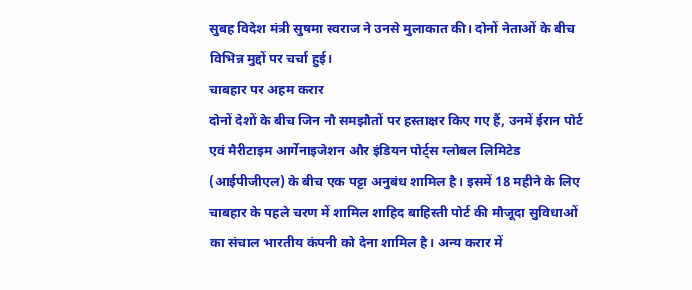सुबह विदेश मंत्री सुषमा स्वराज ने उनसे मुलाकात की। दोनों नेताओं के बीच विभिन्न मुद्दों पर चर्चा हुई।
चाबहार पर अहम करार
दोनों देशों के बीच जिन नौ समझौतों पर हस्ताक्षर किए गए हैं, उनमें ईरान पोर्ट एवं मैरीटाइम आर्गेनाइजेशन और इंडियन पोर्ट्स ग्लोबल लिमिटेड (आईपीजीएल) के बीच एक पट्टा अनुबंध शामिल है। इसमें 18 महीने के लिए चाबहार के पहले चरण में शामिल शाहिद बाहिस्ती पोर्ट की मौजूदा सुविधाओं का संचाल भारतीय कंपनी को देना शामिल है। अन्य करार में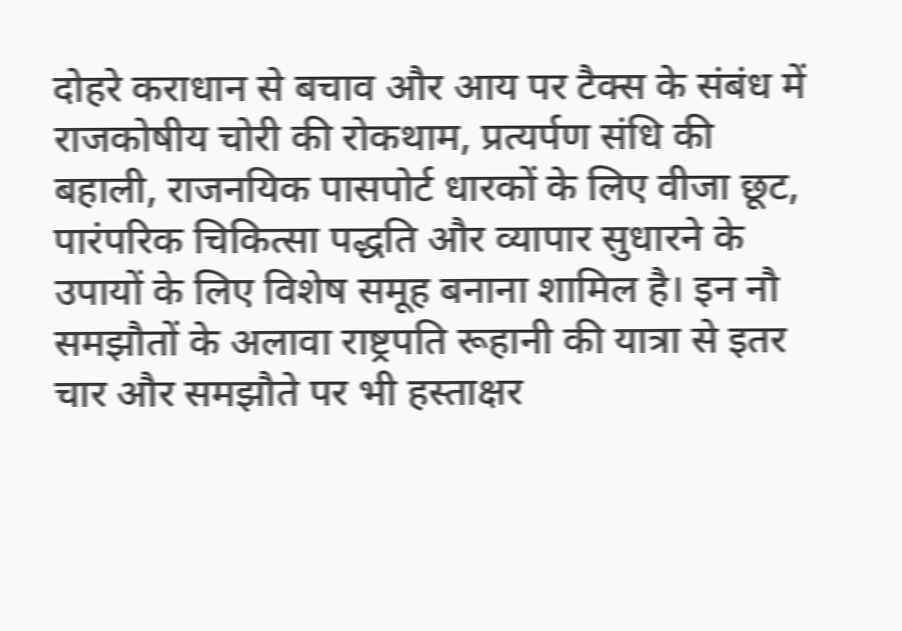दोहरे कराधान से बचाव और आय पर टैक्स के संबंध में राजकोषीय चोरी की रोकथाम, प्रत्यर्पण संधि की बहाली, राजनयिक पासपोर्ट धारकों के लिए वीजा छूट, पारंपरिक चिकित्सा पद्धति और व्यापार सुधारने के उपायों के लिए विशेष समूह बनाना शामिल है। इन नौ समझौतों के अलावा राष्ट्रपति रूहानी की यात्रा से इतर चार और समझौते पर भी हस्ताक्षर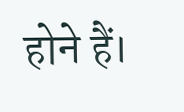होने हैं।